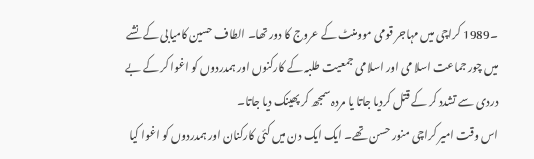۔1989 کراچی میں مہاجر قومی موومنٹ کے عروج کا دور تھا۔ الطاف حسین کامیابی کے نشے میں چور جماعت اسلا می اور اسلامی جمعیت طلبہ کے کارکنوں اور ہمدردوں کو اغوا کر کے بے دردی سے تشدد کر کے قتل کردیا جاتا یا مردہ سمجھ کر پھینک دیا جاتا۔
اس وقت امیر کراچی منور حسن تھے۔ ایک ایک دن میں کئی کارکنان اور ہمدردوں کو اغوا کیا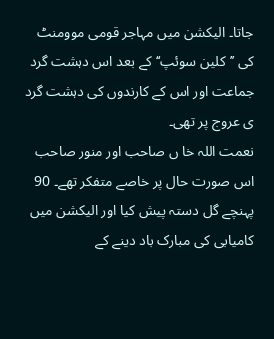جاتا۔ الیکشن میں مہاجر قومی موومنٹ کی ’’کلین سوئپ‘‘ کے بعد اس دہشت گرد جماعت اور اس کے کارندوں کی دہشت گرد ی عروج پر تھی۔
نعمت اللہ خا ں صاحب اور منور صاحب اس صورت حال پر خاصے متفکر تھے۔ 90 پہنچے گل دستہ پیش کیا اور الیکشن میں کامیابی کی مبارک باد دینے کے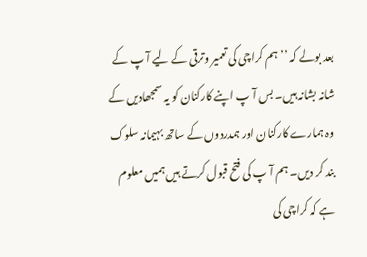بعد بولے کہ ’’ہم کراچی کی تعمیر وترقی کے لیے آ پ کے شانہ بشانہ ہیں۔ بس آ پ اپنے کارکنان کو یہ سمجھادیں کے وہ ہمارے کارکنان اور ہمدردوں کے ساتھ بہیمانہ سلوک بند کر دیں۔ ہم آ پ کی فتح قبول کرتے ہیں ہمیں معلوم ہے کہ کراچی کی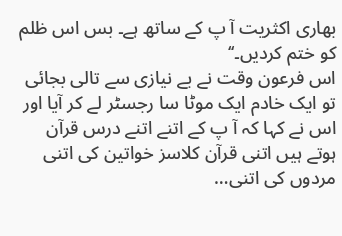بھاری اکثریت آ پ کے ساتھ ہے۔ بس اس ظلم کو ختم کردیں۔‘‘
اس فرعون وقت نے بے نیازی سے تالی بجائی تو ایک خادم ایک موٹا سا رجسٹر لے کر آیا اور اس نے کہا کہ آ پ کے اتنے اتنے درس قرآن ہوتے ہیں اتنی قرآن کلاسز خواتین کی اتنی مردوں کی اتنی…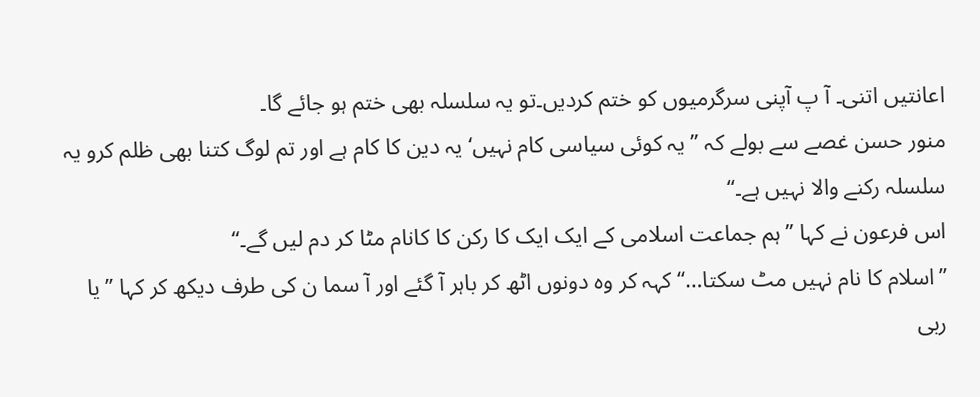اعانتیں اتنی۔ آ پ آپنی سرگرمیوں کو ختم کردیں۔تو یہ سلسلہ بھی ختم ہو جائے گا۔
منور حسن غصے سے بولے کہ ’’یہ کوئی سیاسی کام نہیں‘ یہ دین کا کام ہے اور تم لوگ کتنا بھی ظلم کرو یہ سلسلہ رکنے والا نہیں ہے۔‘‘
اس فرعون نے کہا ’’ہم جماعت اسلامی کے ایک ایک کا رکن کا کانام مٹا کر دم لیں گے۔‘‘
’’اسلام کا نام نہیں مٹ سکتا…‘‘ کہہ کر وہ دونوں اٹھ کر باہر آ گئے اور آ سما ن کی طرف دیکھ کر کہا ’’یا ربی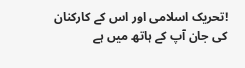!تحریک اسلامی اور اس کے کارکنان کی جان آپ کے ہاتھ میں ہے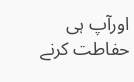اورآپ ہی حفاطت کرنے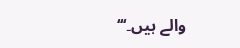والے ہیں۔‘‘‘